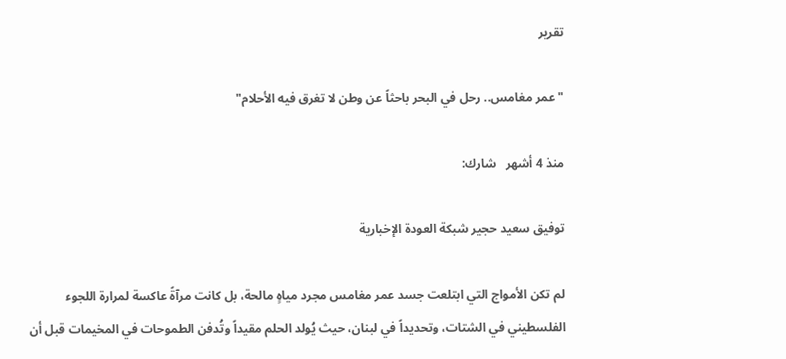تقرير

"عمر مغامس.. رحل في البحر باحثاً عن وطن لا تغرق فيه الأحلام"

منذ 4 أشهر   شارك:

توفيق سعيد حجير شبكة العودة الإخبارية

لم تكن الأمواج التي ابتلعت جسد عمر مغامس مجرد مياهٍ مالحة، بل كانت مرآةً عاكسة لمرارة اللجوء الفلسطيني في الشتات، وتحديداً في لبنان، حيث يُولد الحلم مقيداً وتُدفن الطموحات في المخيمات قبل أن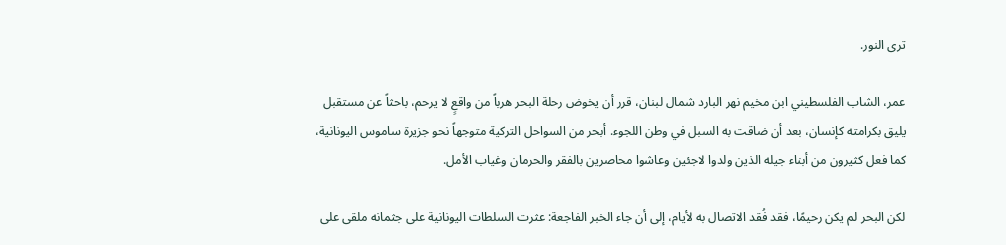ترى النور.

عمر، الشاب الفلسطيني ابن مخيم نهر البارد شمال لبنان، قرر أن يخوض رحلة البحر هرباً من واقعٍ لا يرحم، باحثاً عن مستقبل يليق بكرامته كإنسان، بعد أن ضاقت به السبل في وطن اللجوء. أبحر من السواحل التركية متوجهاً نحو جزيرة ساموس اليونانية، كما فعل كثيرون من أبناء جيله الذين ولدوا لاجئين وعاشوا محاصرين بالفقر والحرمان وغياب الأمل.

لكن البحر لم يكن رحيمًا، فقد فُقد الاتصال به لأيام، إلى أن جاء الخبر الفاجعة: عثرت السلطات اليونانية على جثمانه ملقى على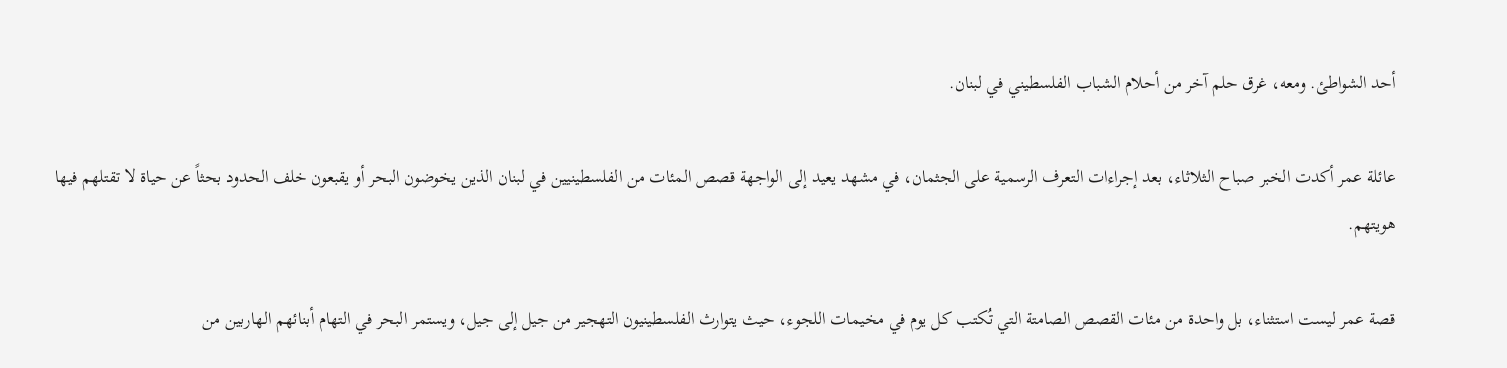أحد الشواطئ. ومعه، غرق حلم آخر من أحلام الشباب الفلسطيني في لبنان.

عائلة عمر أكدت الخبر صباح الثلاثاء، بعد إجراءات التعرف الرسمية على الجثمان، في مشهد يعيد إلى الواجهة قصص المئات من الفلسطينيين في لبنان الذين يخوضون البحر أو يقبعون خلف الحدود بحثاً عن حياة لا تقتلهم فيها هويتهم.

قصة عمر ليست استثناء، بل واحدة من مئات القصص الصامتة التي تُكتب كل يوم في مخيمات اللجوء، حيث يتوارث الفلسطينيون التهجير من جيل إلى جيل، ويستمر البحر في التهام أبنائهم الهاربين من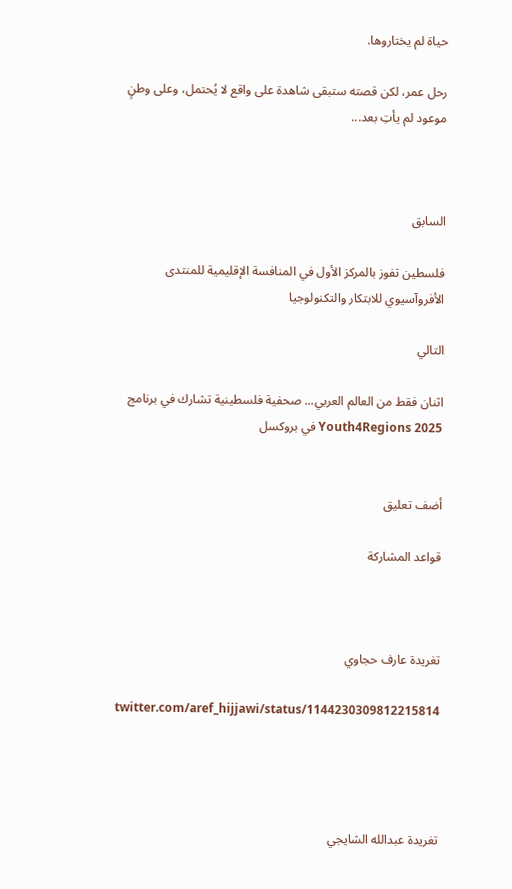حياة لم يختاروها.

رحل عمر، لكن قصته ستبقى شاهدة على واقع لا يُحتمل، وعلى وطنٍ موعود لم يأتِ بعد...



السابق

فلسطين تفوز بالمركز الأول في المنافسة الإقليمية للمنتدى الأفروآسيوي للابتكار والتكنولوجيا

التالي

اثنان فقط من العالم العربي... صحفية فلسطينية تشارك في برنامج Youth4Regions 2025 في بروكسل


أضف تعليق

قواعد المشاركة



تغريدة عارف حجاوي

twitter.com/aref_hijjawi/status/1144230309812215814




تغريدة عبدالله الشايجي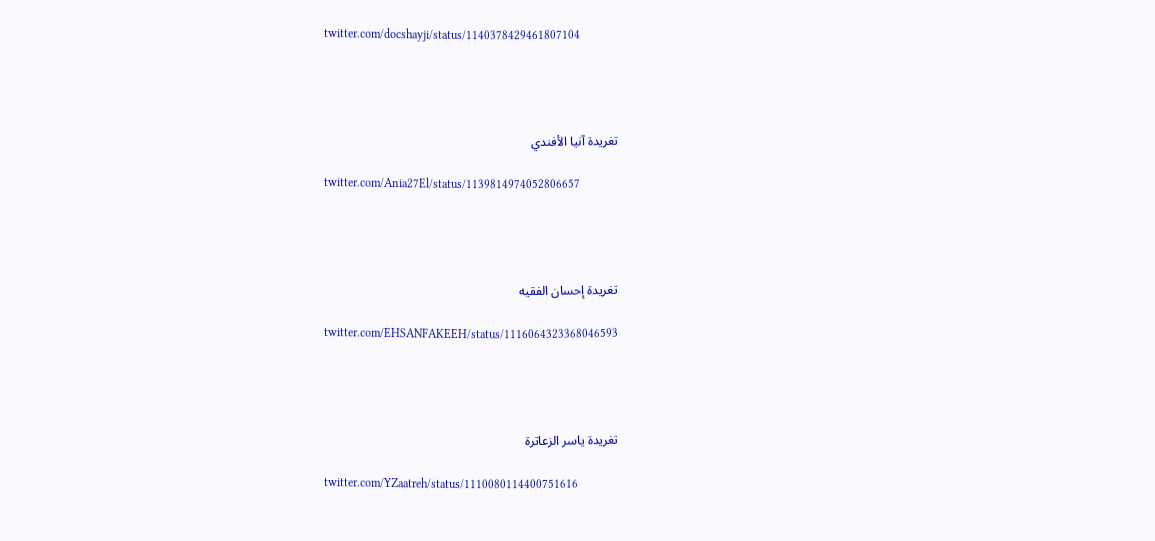twitter.com/docshayji/status/1140378429461807104




تغريدة آنيا الأفندي

twitter.com/Ania27El/status/1139814974052806657




تغريدة إحسان الفقيه

twitter.com/EHSANFAKEEH/status/1116064323368046593




تغريدة ياسر الزعاترة

twitter.com/YZaatreh/status/1110080114400751616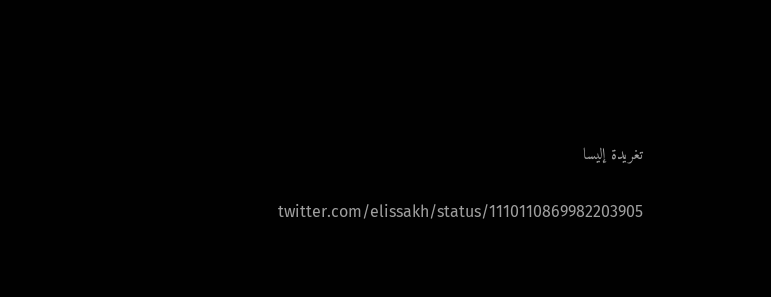تغريدة إليسا

twitter.com/elissakh/status/1110110869982203905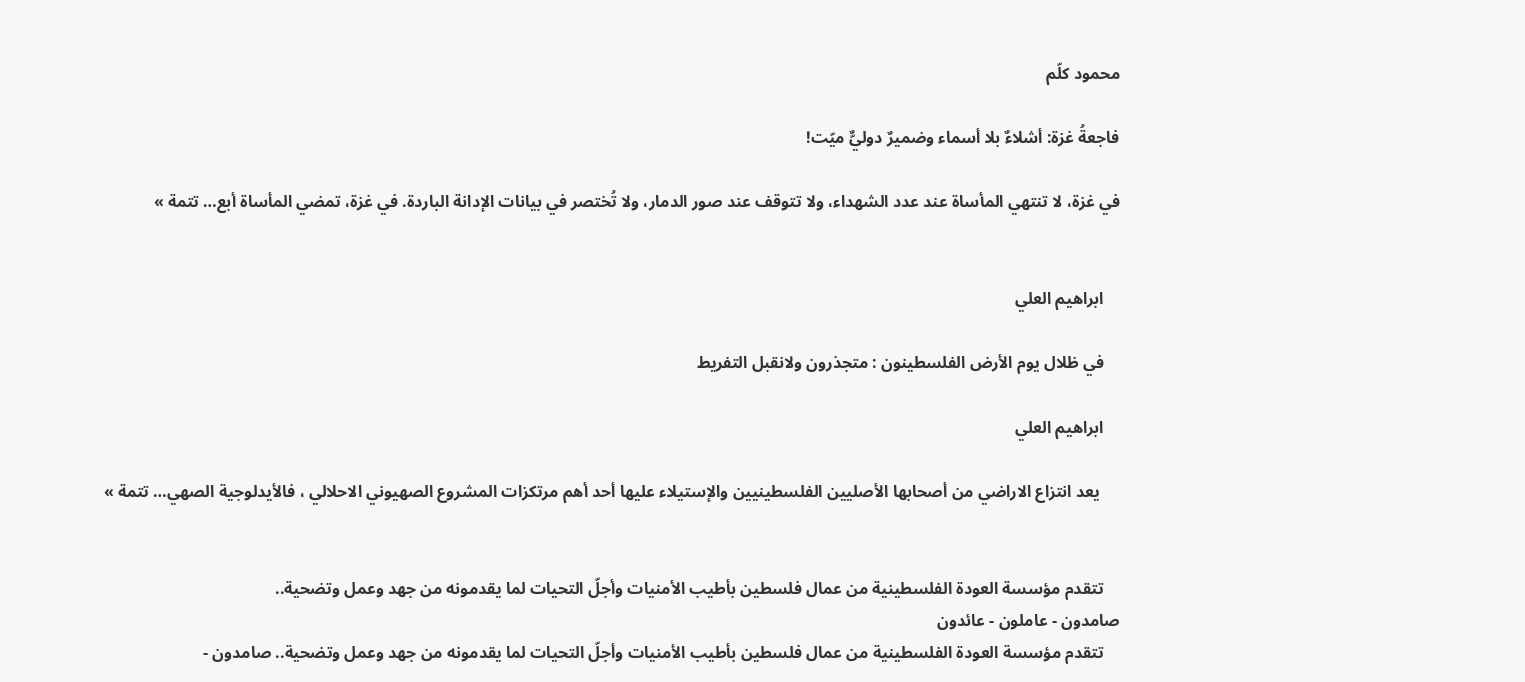محمود كلّم

فاجعةُ غزة: أشلاءٌ بلا أسماء وضميرٌ دوليٌّ ميّت!

في غزة، لا تنتهي المأساة عند عدد الشهداء، ولا تتوقف عند صور الدمار، ولا تُختصر في بيانات الإدانة الباردة. في غزة، تمضي المأساة أبع… تتمة »


    ابراهيم العلي

    في ظلال يوم الأرض الفلسطينون : متجذرون ولانقبل التفريط

    ابراهيم العلي

     يعد انتزاع الاراضي من أصحابها الأصليين الفلسطينيين والإستيلاء عليها أحد أهم مرتكزات المشروع الصهيوني الاحلالي ، فالأيدلوجية الصهي… تتمة »


    تتقدم مؤسسة العودة الفلسطينية من عمال فلسطين بأطيب الأمنيات وأجلّ التحيات لما يقدمونه من جهد وعمل وتضحية..
صامدون - عاملون - عائدون
    تتقدم مؤسسة العودة الفلسطينية من عمال فلسطين بأطيب الأمنيات وأجلّ التحيات لما يقدمونه من جهد وعمل وتضحية.. صامدون -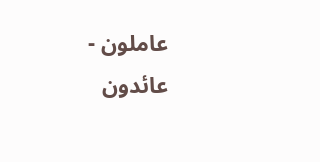عاملون - عائدون